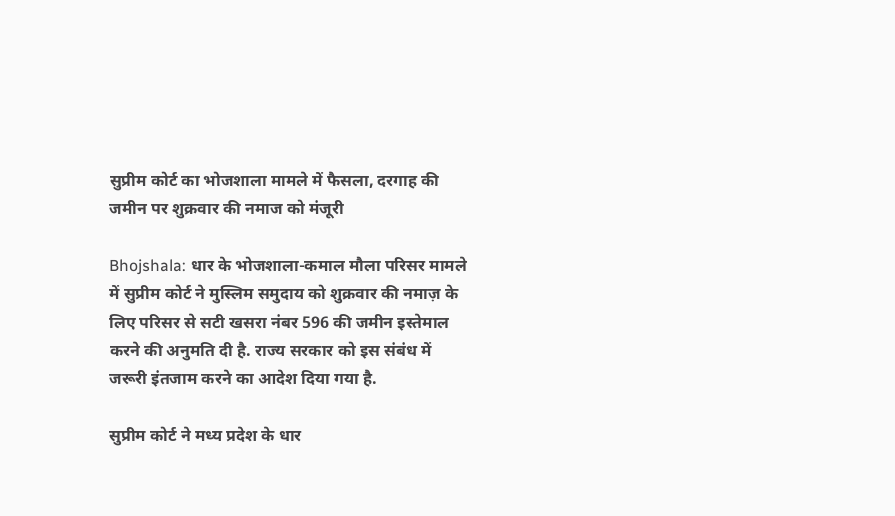सुप्रीम कोर्ट का भोजशाला मामले में फैसला, दरगाह की जमीन पर शुक्रवार की नमाज को मंजूरी

Bhojshala: धार के भोजशाला-कमाल मौला परिसर मामले में सुप्रीम कोर्ट ने मुस्लिम समुदाय को शुक्रवार की नमाज़ के लिए परिसर से सटी खसरा नंबर 596 की जमीन इस्तेमाल करने की अनुमति दी है. राज्य सरकार को इस संबंध में जरूरी इंतजाम करने का आदेश दिया गया है.

सुप्रीम कोर्ट ने मध्य प्रदेश के धार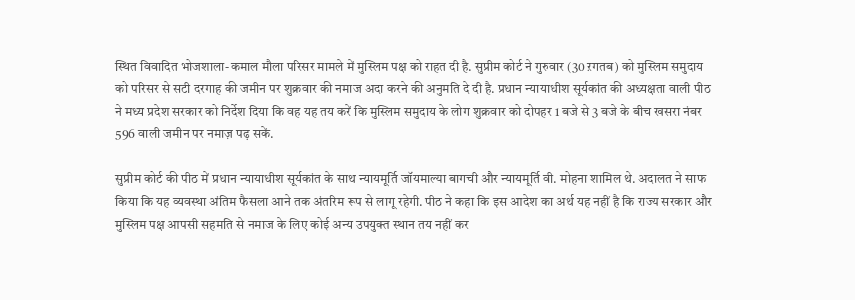स्थित विवादित भोजशाला-कमाल मौला परिसर मामले में मुस्लिम पक्ष को राहत दी है. सुप्रीम कोर्ट ने गुरुवार (30 ऱगतब) को मुस्लिम समुदाय को परिसर से सटी दरगाह की जमीन पर शुक्रवार की नमाज अदा करने की अनुमति दे दी है. प्रधान न्यायाधीश सूर्यकांत की अध्यक्षता वाली पीठ ने मध्य प्रदेश सरकार को निर्देश दिया कि वह यह तय करें कि मुस्लिम समुदाय के लोग शुक्रवार को दोपहर 1 बजे से 3 बजे के बीच खसरा नंबर 596 वाली जमीन पर नमाज़ पढ़ सकें.

सुप्रीम कोर्ट की पीठ में प्रधान न्यायाधीश सूर्यकांत के साथ न्यायमूर्ति जॉयमाल्या बागची और न्यायमूर्ति वी. मोहना शामिल थे. अदालत ने साफ किया कि यह व्यवस्था अंतिम फैसला आने तक अंतरिम रूप से लागू रहेगी. पीठ ने कहा कि इस आदेश का अर्थ यह नहीं है कि राज्य सरकार और मुस्लिम पक्ष आपसी सहमति से नमाज के लिए कोई अन्य उपयुक्त स्थान तय नहीं कर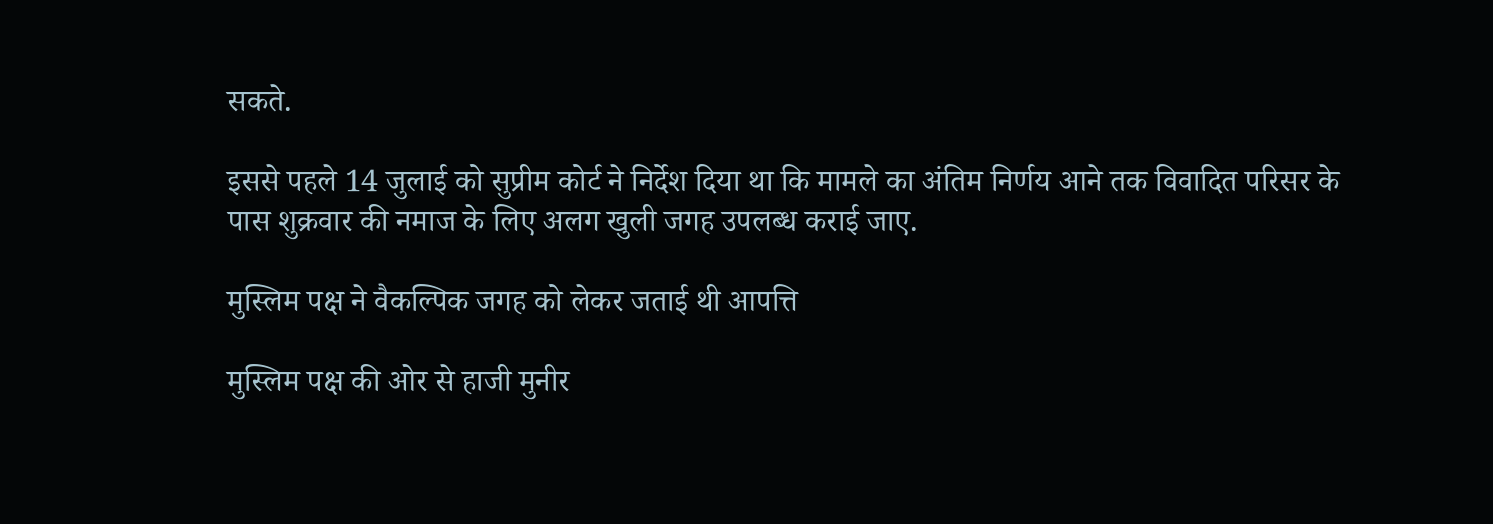सकते.

इससे पहले 14 जुलाई को सुप्रीम कोर्ट ने निर्देश दिया था कि मामले का अंतिम निर्णय आने तक विवादित परिसर के पास शुक्रवार की नमाज के लिए अलग खुली जगह उपलब्ध कराई जाए.

मुस्लिम पक्ष ने वैकल्पिक जगह को लेकर जताई थी आपत्ति

मुस्लिम पक्ष की ओर से हाजी मुनीर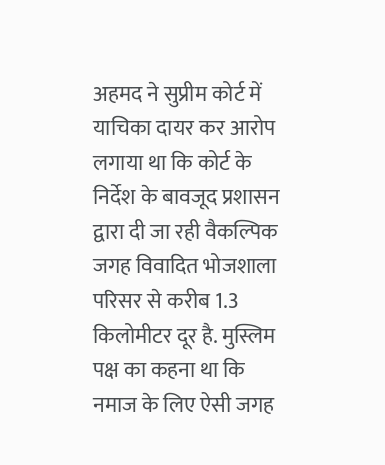अहमद ने सुप्रीम कोर्ट में याचिका दायर कर आरोप लगाया था कि कोर्ट के निर्देश के बावजूद प्रशासन द्वारा दी जा रही वैकल्पिक जगह विवादित भोजशाला परिसर से करीब 1.3 किलोमीटर दूर है. मुस्लिम पक्ष का कहना था कि नमाज के लिए ऐसी जगह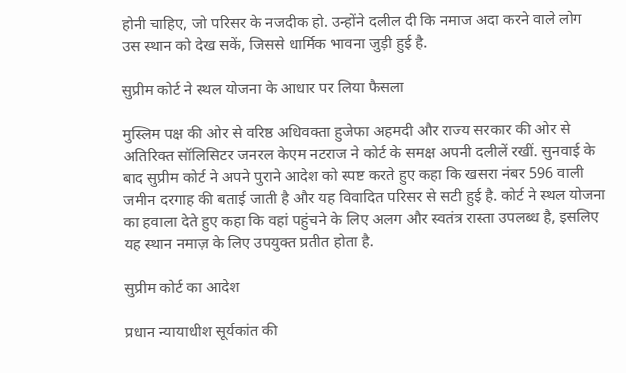होनी चाहिए, जो परिसर के नजदीक हो. उन्होंने दलील दी कि नमाज अदा करने वाले लोग उस स्थान को देख सकें, जिससे धार्मिक भावना जुड़ी हुई है.

सुप्रीम कोर्ट ने स्थल योजना के आधार पर लिया फैसला

मुस्लिम पक्ष की ओर से वरिष्ठ अधिवक्ता हुजेफा अहमदी और राज्य सरकार की ओर से अतिरिक्त सॉलिसिटर जनरल केएम नटराज ने कोर्ट के समक्ष अपनी दलीलें रखीं. सुनवाई के बाद सुप्रीम कोर्ट ने अपने पुराने आदेश को स्पष्ट करते हुए कहा कि खसरा नंबर 596 वाली जमीन दरगाह की बताई जाती है और यह विवादित परिसर से सटी हुई है. कोर्ट ने स्थल योजना का हवाला देते हुए कहा कि वहां पहुंचने के लिए अलग और स्वतंत्र रास्ता उपलब्ध है, इसलिए यह स्थान नमाज़ के लिए उपयुक्त प्रतीत होता है.

सुप्रीम कोर्ट का आदेश

प्रधान न्यायाधीश सूर्यकांत की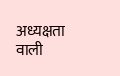अध्यक्षता वाली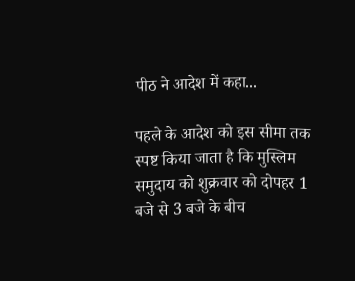पीठ ने आदेश में कहा...

पहले के आदेश को इस सीमा तक स्पष्ट किया जाता है कि मुस्लिम समुदाय को शुक्रवार को दोपहर 1 बजे से 3 बजे के बीच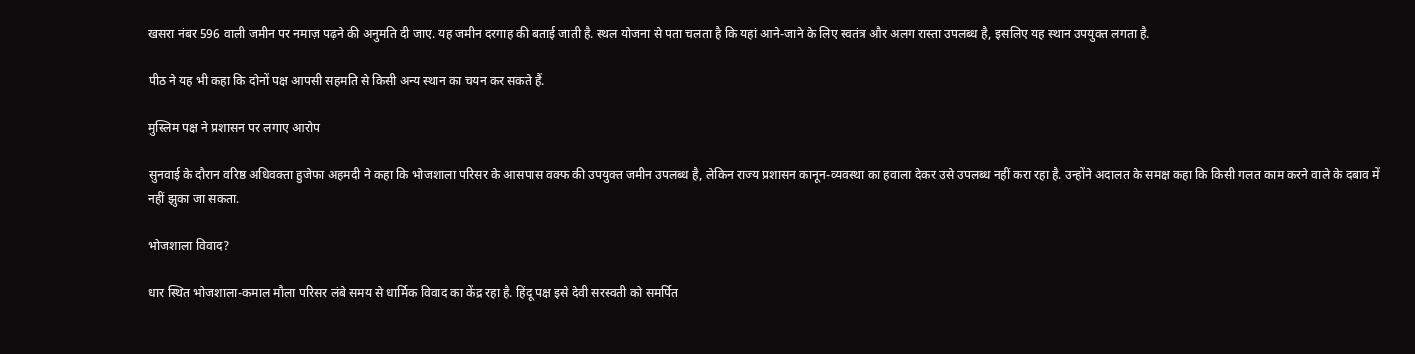खसरा नंबर 596 वाली जमीन पर नमाज़ पढ़ने की अनुमति दी जाए. यह जमीन दरगाह की बताई जाती है. स्थल योजना से पता चलता है कि यहां आने-जाने के लिए स्वतंत्र और अलग रास्ता उपलब्ध है, इसलिए यह स्थान उपयुक्त लगता है.

पीठ ने यह भी कहा कि दोनों पक्ष आपसी सहमति से किसी अन्य स्थान का चयन कर सकते हैं.

मुस्लिम पक्ष ने प्रशासन पर लगाए आरोप

सुनवाई के दौरान वरिष्ठ अधिवक्ता हुजेफा अहमदी ने कहा कि भोजशाला परिसर के आसपास वक्फ की उपयुक्त जमीन उपलब्ध है, लेकिन राज्य प्रशासन कानून-व्यवस्था का हवाला देकर उसे उपलब्ध नहीं करा रहा है. उन्होंने अदालत के समक्ष कहा कि किसी गलत काम करने वाले के दबाव में नहीं झुका जा सकता.

भोजशाला विवाद?

धार स्थित भोजशाला-कमाल मौला परिसर लंबे समय से धार्मिक विवाद का केंद्र रहा है. हिंदू पक्ष इसे देवी सरस्वती को समर्पित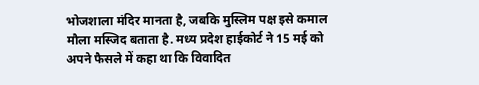भोजशाला मंदिर मानता है, जबकि मुस्लिम पक्ष इसे कमाल मौला मस्जिद बताता है. मध्य प्रदेश हाईकोर्ट ने 15 मई को अपने फैसले में कहा था कि विवादित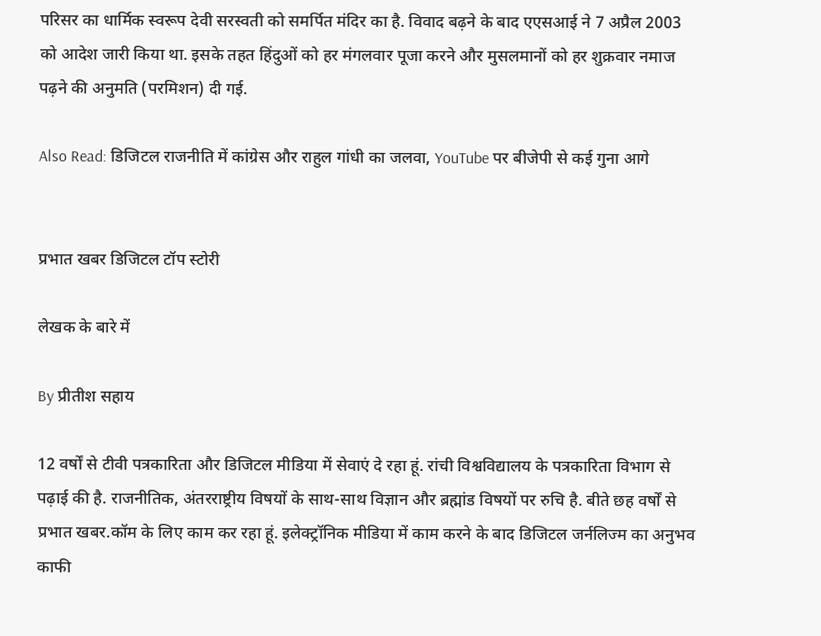परिसर का धार्मिक स्वरूप देवी सरस्वती को समर्पित मंदिर का है. विवाद बढ़ने के बाद एएसआई ने 7 अप्रैल 2003 को आदेश जारी किया था. इसके तहत हिंदुओं को हर मंगलवार पूजा करने और मुसलमानों को हर शुक्रवार नमाज पढ़ने की अनुमति (परमिशन) दी गई.

Also Read: डिजिटल राजनीति में कांग्रेस और राहुल गांधी का जलवा, YouTube पर बीजेपी से कई गुना आगे


प्रभात खबर डिजिटल टॉप स्टोरी

लेखक के बारे में

By प्रीतीश सहाय

12 वर्षों से टीवी पत्रकारिता और डिजिटल मीडिया में सेवाएं दे रहा हूं. रांची विश्वविद्यालय के पत्रकारिता विभाग से पढ़ाई की है. राजनीतिक, अंतरराष्ट्रीय विषयों के साथ-साथ विज्ञान और ब्रह्मांड विषयों पर रुचि है. बीते छह वर्षों से प्रभात खबर.कॉम के लिए काम कर रहा हूं. इलेक्ट्रॉनिक मीडिया में काम करने के बाद डिजिटल जर्नलिज्म का अनुभव काफी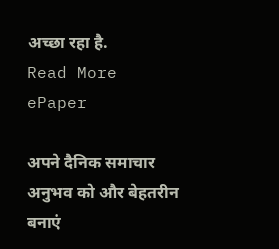अच्छा रहा है.
Read More
ePaper

अपने दैनिक समाचार अनुभव को और बेहतरीन बनाएं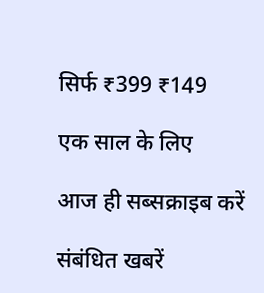सिर्फ ₹399 ₹149

एक साल के लिए

आज ही सब्सक्राइब करें

संबंधित खबरें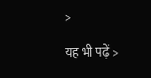>

यह भी पढ़ें >